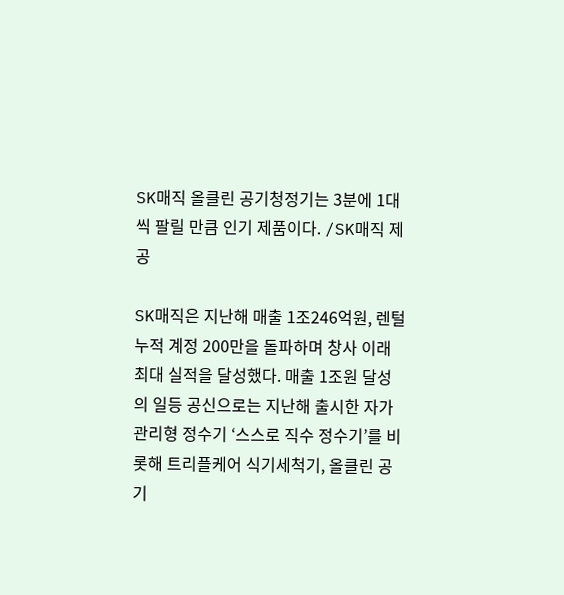SK매직 올클린 공기청정기는 3분에 1대씩 팔릴 만큼 인기 제품이다. /SK매직 제공

SK매직은 지난해 매출 1조246억원, 렌털 누적 계정 200만을 돌파하며 창사 이래 최대 실적을 달성했다. 매출 1조원 달성의 일등 공신으로는 지난해 출시한 자가관리형 정수기 ‘스스로 직수 정수기’를 비롯해 트리플케어 식기세척기, 올클린 공기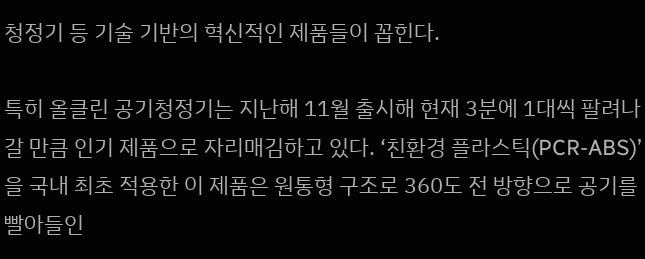청정기 등 기술 기반의 혁신적인 제품들이 꼽힌다.

특히 올클린 공기청정기는 지난해 11월 출시해 현재 3분에 1대씩 팔려나갈 만큼 인기 제품으로 자리매김하고 있다. ‘친환경 플라스틱(PCR-ABS)’을 국내 최초 적용한 이 제품은 원통형 구조로 360도 전 방향으로 공기를 빨아들인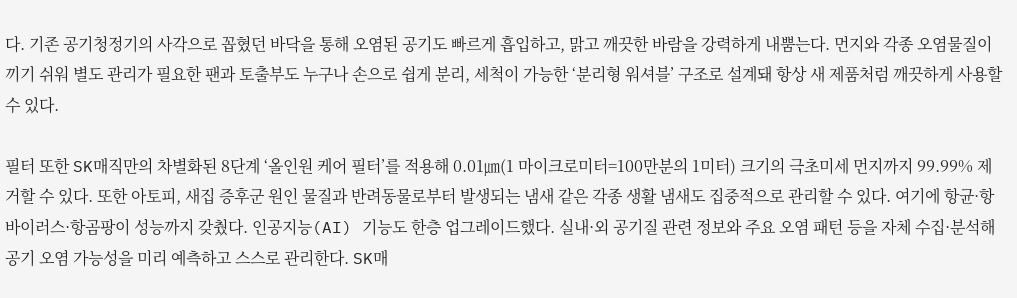다. 기존 공기청정기의 사각으로 꼽혔던 바닥을 통해 오염된 공기도 빠르게 흡입하고, 맑고 깨끗한 바람을 강력하게 내뿜는다. 먼지와 각종 오염물질이 끼기 쉬워 별도 관리가 필요한 팬과 토출부도 누구나 손으로 쉽게 분리, 세척이 가능한 ‘분리형 워셔블’ 구조로 설계돼 항상 새 제품처럼 깨끗하게 사용할 수 있다.

필터 또한 SK매직만의 차별화된 8단계 ‘올인원 케어 필터’를 적용해 0.01㎛(1 마이크로미터=100만분의 1미터) 크기의 극초미세 먼지까지 99.99% 제거할 수 있다. 또한 아토피, 새집 증후군 원인 물질과 반려동물로부터 발생되는 냄새 같은 각종 생활 냄새도 집중적으로 관리할 수 있다. 여기에 항균·항바이러스·항곰팡이 성능까지 갖췄다. 인공지능(AI) 기능도 한층 업그레이드했다. 실내·외 공기질 관련 정보와 주요 오염 패턴 등을 자체 수집·분석해 공기 오염 가능성을 미리 예측하고 스스로 관리한다. SK매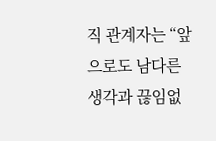직 관계자는 “앞으로도 남다른 생각과 끊임없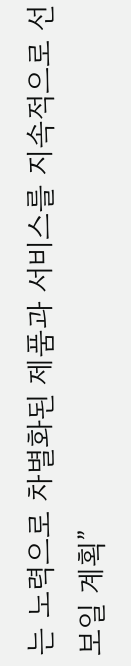는 노력으로 차별화된 제품과 서비스를 지속적으로 선보일 계획”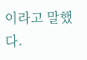이라고 말했다.